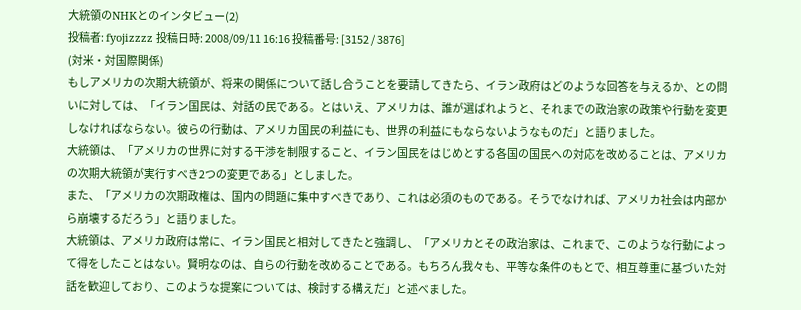大統領のNHKとのインタビュー(2)
投稿者: fyojizzzz 投稿日時: 2008/09/11 16:16 投稿番号: [3152 / 3876]
(対米・対国際関係)
もしアメリカの次期大統領が、将来の関係について話し合うことを要請してきたら、イラン政府はどのような回答を与えるか、との問いに対しては、「イラン国民は、対話の民である。とはいえ、アメリカは、誰が選ばれようと、それまでの政治家の政策や行動を変更しなければならない。彼らの行動は、アメリカ国民の利益にも、世界の利益にもならないようなものだ」と語りました。
大統領は、「アメリカの世界に対する干渉を制限すること、イラン国民をはじめとする各国の国民への対応を改めることは、アメリカの次期大統領が実行すべき2つの変更である」としました。
また、「アメリカの次期政権は、国内の問題に集中すべきであり、これは必須のものである。そうでなければ、アメリカ社会は内部から崩壊するだろう」と語りました。
大統領は、アメリカ政府は常に、イラン国民と相対してきたと強調し、「アメリカとその政治家は、これまで、このような行動によって得をしたことはない。賢明なのは、自らの行動を改めることである。もちろん我々も、平等な条件のもとで、相互尊重に基づいた対話を歓迎しており、このような提案については、検討する構えだ」と述べました。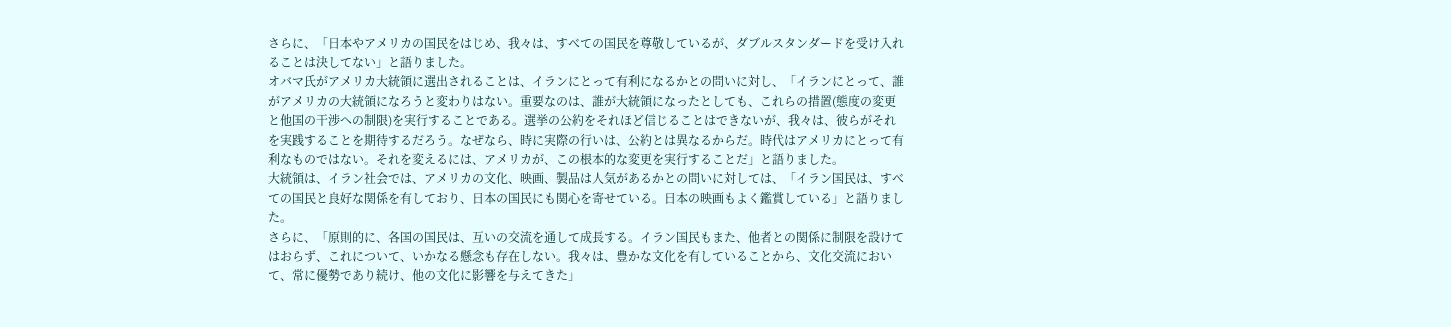さらに、「日本やアメリカの国民をはじめ、我々は、すべての国民を尊敬しているが、ダブルスタンダードを受け入れることは決してない」と語りました。
オバマ氏がアメリカ大統領に選出されることは、イランにとって有利になるかとの問いに対し、「イランにとって、誰がアメリカの大統領になろうと変わりはない。重要なのは、誰が大統領になったとしても、これらの措置(態度の変更と他国の干渉への制限)を実行することである。選挙の公約をそれほど信じることはできないが、我々は、彼らがそれを実践することを期待するだろう。なぜなら、時に実際の行いは、公約とは異なるからだ。時代はアメリカにとって有利なものではない。それを変えるには、アメリカが、この根本的な変更を実行することだ」と語りました。
大統領は、イラン社会では、アメリカの文化、映画、製品は人気があるかとの問いに対しては、「イラン国民は、すべての国民と良好な関係を有しており、日本の国民にも関心を寄せている。日本の映画もよく鑑賞している」と語りました。
さらに、「原則的に、各国の国民は、互いの交流を通して成長する。イラン国民もまた、他者との関係に制限を設けてはおらず、これについて、いかなる懸念も存在しない。我々は、豊かな文化を有していることから、文化交流において、常に優勢であり続け、他の文化に影響を与えてきた」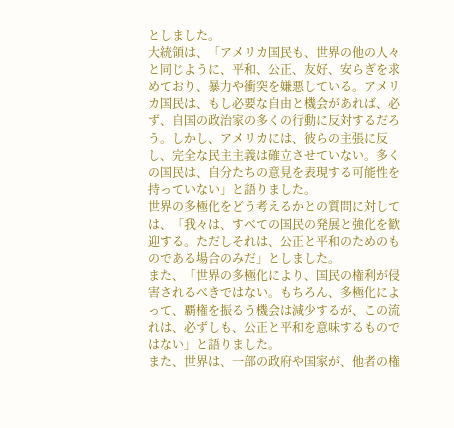としました。
大統領は、「アメリカ国民も、世界の他の人々と同じように、平和、公正、友好、安らぎを求めており、暴力や衝突を嫌悪している。アメリカ国民は、もし必要な自由と機会があれば、必ず、自国の政治家の多くの行動に反対するだろう。しかし、アメリカには、彼らの主張に反し、完全な民主主義は確立させていない。多くの国民は、自分たちの意見を表現する可能性を持っていない」と語りました。
世界の多極化をどう考えるかとの質問に対しては、「我々は、すべての国民の発展と強化を歓迎する。ただしそれは、公正と平和のためのものである場合のみだ」としました。
また、「世界の多極化により、国民の権利が侵害されるべきではない。もちろん、多極化によって、覇権を振るう機会は減少するが、この流れは、必ずしも、公正と平和を意味するものではない」と語りました。
また、世界は、一部の政府や国家が、他者の権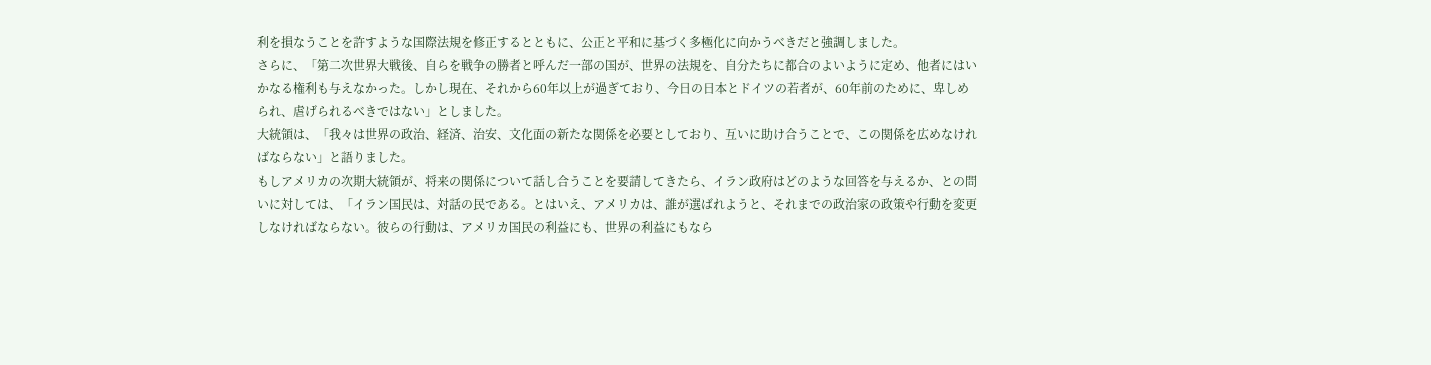利を損なうことを許すような国際法規を修正するとともに、公正と平和に基づく多極化に向かうべきだと強調しました。
さらに、「第二次世界大戦後、自らを戦争の勝者と呼んだ一部の国が、世界の法規を、自分たちに都合のよいように定め、他者にはいかなる権利も与えなかった。しかし現在、それから60年以上が過ぎており、今日の日本とドイツの若者が、60年前のために、卑しめられ、虐げられるべきではない」としました。
大統領は、「我々は世界の政治、経済、治安、文化面の新たな関係を必要としており、互いに助け合うことで、この関係を広めなければならない」と語りました。
もしアメリカの次期大統領が、将来の関係について話し合うことを要請してきたら、イラン政府はどのような回答を与えるか、との問いに対しては、「イラン国民は、対話の民である。とはいえ、アメリカは、誰が選ばれようと、それまでの政治家の政策や行動を変更しなければならない。彼らの行動は、アメリカ国民の利益にも、世界の利益にもなら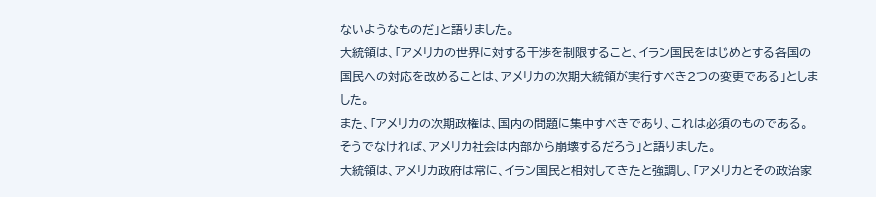ないようなものだ」と語りました。
大統領は、「アメリカの世界に対する干渉を制限すること、イラン国民をはじめとする各国の国民への対応を改めることは、アメリカの次期大統領が実行すべき2つの変更である」としました。
また、「アメリカの次期政権は、国内の問題に集中すべきであり、これは必須のものである。そうでなければ、アメリカ社会は内部から崩壊するだろう」と語りました。
大統領は、アメリカ政府は常に、イラン国民と相対してきたと強調し、「アメリカとその政治家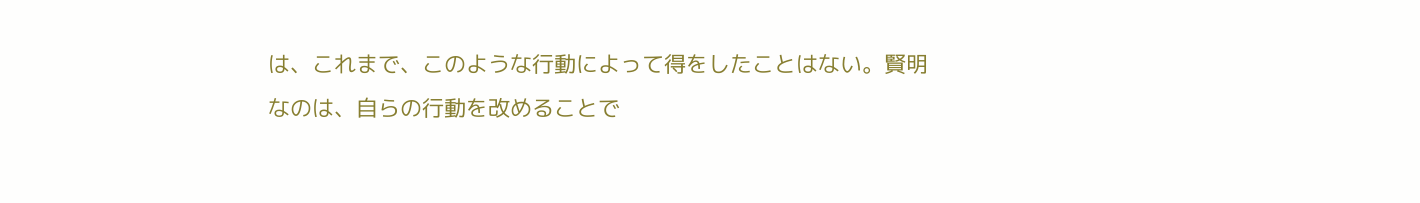は、これまで、このような行動によって得をしたことはない。賢明なのは、自らの行動を改めることで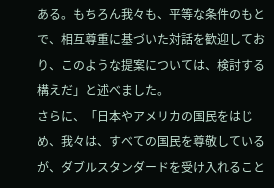ある。もちろん我々も、平等な条件のもとで、相互尊重に基づいた対話を歓迎しており、このような提案については、検討する構えだ」と述べました。
さらに、「日本やアメリカの国民をはじめ、我々は、すべての国民を尊敬しているが、ダブルスタンダードを受け入れること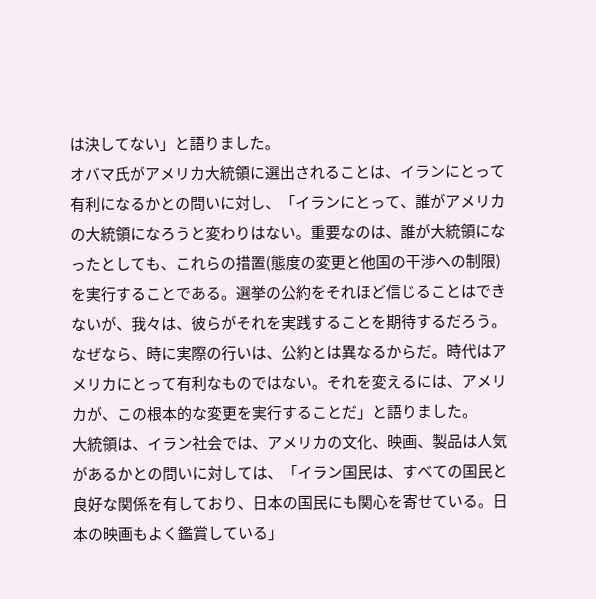は決してない」と語りました。
オバマ氏がアメリカ大統領に選出されることは、イランにとって有利になるかとの問いに対し、「イランにとって、誰がアメリカの大統領になろうと変わりはない。重要なのは、誰が大統領になったとしても、これらの措置(態度の変更と他国の干渉への制限)を実行することである。選挙の公約をそれほど信じることはできないが、我々は、彼らがそれを実践することを期待するだろう。なぜなら、時に実際の行いは、公約とは異なるからだ。時代はアメリカにとって有利なものではない。それを変えるには、アメリカが、この根本的な変更を実行することだ」と語りました。
大統領は、イラン社会では、アメリカの文化、映画、製品は人気があるかとの問いに対しては、「イラン国民は、すべての国民と良好な関係を有しており、日本の国民にも関心を寄せている。日本の映画もよく鑑賞している」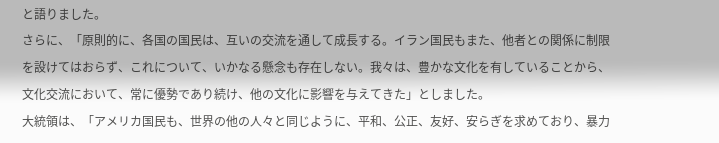と語りました。
さらに、「原則的に、各国の国民は、互いの交流を通して成長する。イラン国民もまた、他者との関係に制限を設けてはおらず、これについて、いかなる懸念も存在しない。我々は、豊かな文化を有していることから、文化交流において、常に優勢であり続け、他の文化に影響を与えてきた」としました。
大統領は、「アメリカ国民も、世界の他の人々と同じように、平和、公正、友好、安らぎを求めており、暴力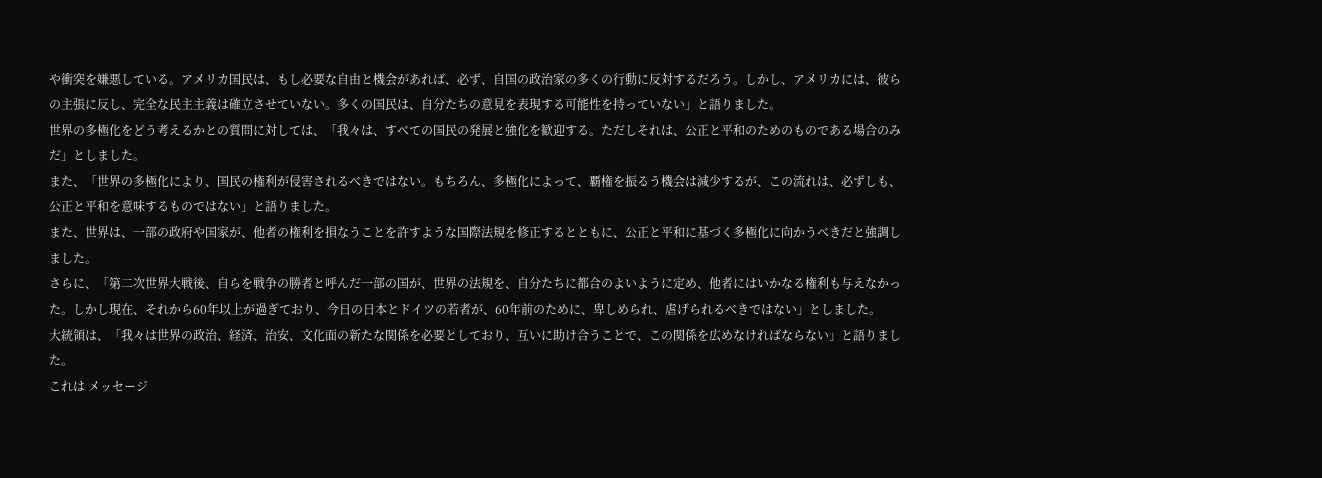や衝突を嫌悪している。アメリカ国民は、もし必要な自由と機会があれば、必ず、自国の政治家の多くの行動に反対するだろう。しかし、アメリカには、彼らの主張に反し、完全な民主主義は確立させていない。多くの国民は、自分たちの意見を表現する可能性を持っていない」と語りました。
世界の多極化をどう考えるかとの質問に対しては、「我々は、すべての国民の発展と強化を歓迎する。ただしそれは、公正と平和のためのものである場合のみだ」としました。
また、「世界の多極化により、国民の権利が侵害されるべきではない。もちろん、多極化によって、覇権を振るう機会は減少するが、この流れは、必ずしも、公正と平和を意味するものではない」と語りました。
また、世界は、一部の政府や国家が、他者の権利を損なうことを許すような国際法規を修正するとともに、公正と平和に基づく多極化に向かうべきだと強調しました。
さらに、「第二次世界大戦後、自らを戦争の勝者と呼んだ一部の国が、世界の法規を、自分たちに都合のよいように定め、他者にはいかなる権利も与えなかった。しかし現在、それから60年以上が過ぎており、今日の日本とドイツの若者が、60年前のために、卑しめられ、虐げられるべきではない」としました。
大統領は、「我々は世界の政治、経済、治安、文化面の新たな関係を必要としており、互いに助け合うことで、この関係を広めなければならない」と語りました。
これは メッセージ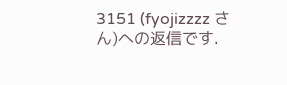3151 (fyojizzzz さん)への返信です.